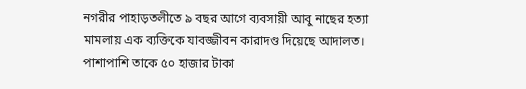নগরীর পাহাড়তলীতে ৯ বছর আগে ব্যবসায়ী আবু নাছের হত্যা মামলায় এক ব্যক্তিকে যাবজ্জীবন কারাদণ্ড দিয়েছে আদালত। পাশাপাশি তাকে ৫০ হাজার টাকা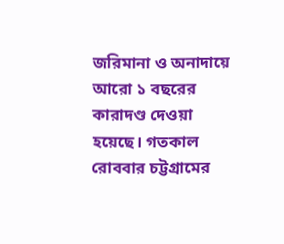জরিমানা ও অনাদায়ে আরো ১ বছরের কারাদণ্ড দেওয়া হয়েছে। গতকাল রোববার চট্টগ্রামের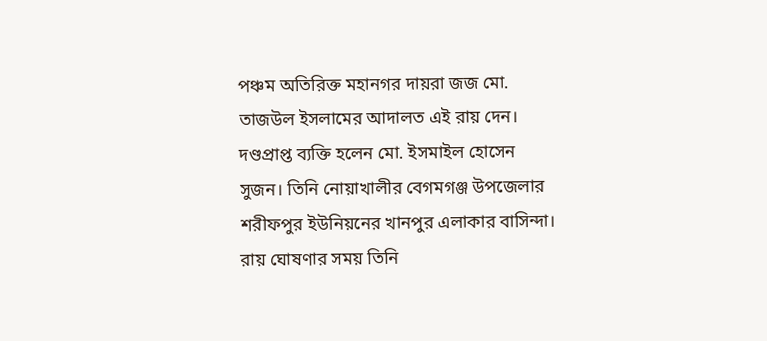পঞ্চম অতিরিক্ত মহানগর দায়রা জজ মো. তাজউল ইসলামের আদালত এই রায় দেন।
দণ্ডপ্রাপ্ত ব্যক্তি হলেন মো. ইসমাইল হোসেন সুজন। তিনি নোয়াখালীর বেগমগঞ্জ উপজেলার শরীফপুর ইউনিয়নের খানপুর এলাকার বাসিন্দা। রায় ঘোষণার সময় তিনি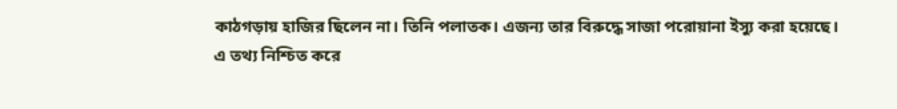কাঠগড়ায় হাজির ছিলেন না। তিনি পলাতক। এজন্য তার বিরুদ্ধে সাজা পরোয়ানা ইস্যু করা হয়েছে।
এ তথ্য নিশ্চিত করে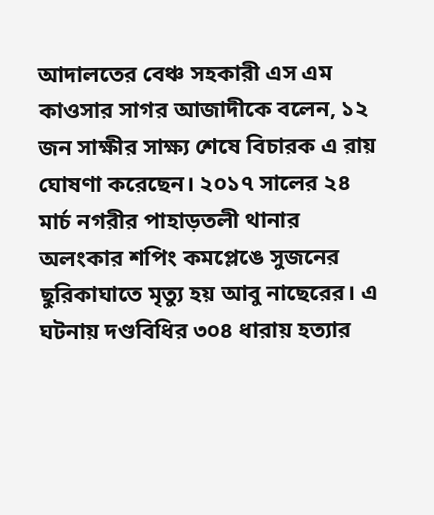আদালতের বেঞ্চ সহকারী এস এম কাওসার সাগর আজাদীকে বলেন, ১২ জন সাক্ষীর সাক্ষ্য শেষে বিচারক এ রায় ঘোষণা করেছেন। ২০১৭ সালের ২৪ মার্চ নগরীর পাহাড়তলী থানার অলংকার শপিং কমপ্লেঙে সুজনের ছুরিকাঘাতে মৃত্যু হয় আবু নাছেরের। এ ঘটনায় দণ্ডবিধির ৩০৪ ধারায় হত্যার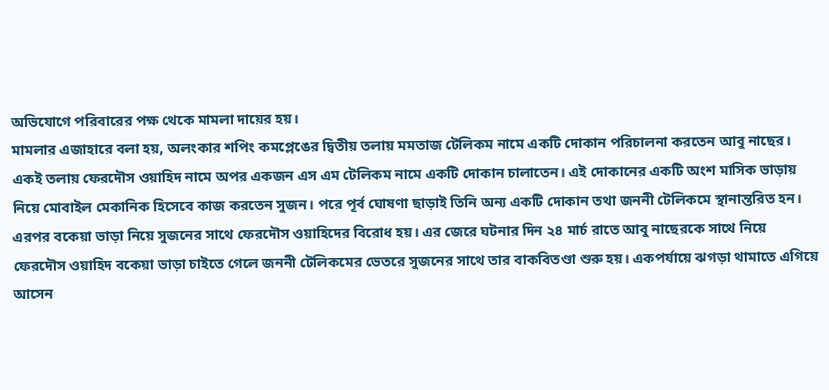অভিযোগে পরিবারের পক্ষ থেকে মামলা দায়ের হয়।
মামলার এজাহারে বলা হয়, অলংকার শপিং কমপ্লেঙের দ্বিতীয় তলায় মমতাজ টেলিকম নামে একটি দোকান পরিচালনা করতেন আবু নাছের। একই তলায় ফেরদৌস ওয়াহিদ নামে অপর একজন এস এম টেলিকম নামে একটি দোকান চালাতেন। এই দোকানের একটি অংশ মাসিক ভাড়ায় নিয়ে মোবাইল মেকানিক হিসেবে কাজ করতেন সুজন। পরে পূর্ব ঘোষণা ছাড়াই তিনি অন্য একটি দোকান তথা জননী টেলিকমে স্থানান্তরিত হন। এরপর বকেয়া ভাড়া নিয়ে সুজনের সাথে ফেরদৌস ওয়াহিদের বিরোধ হয়। এর জেরে ঘটনার দিন ২৪ মার্চ রাতে আবু নাছেরকে সাথে নিয়ে ফেরদৌস ওয়াহিদ বকেয়া ভাড়া চাইতে গেলে জননী টেলিকমের ভেতরে সুজনের সাথে তার বাকবিতণ্ডা শুরু হয়। একপর্যায়ে ঝগড়া থামাতে এগিয়ে আসেন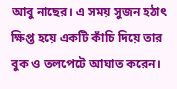আবু নাছের। এ সময় সুজন হঠাৎ ক্ষিপ্ত হয়ে একটি কাঁচি দিয়ে তার বুক ও তলপেটে আঘাত করেন।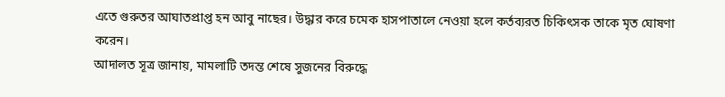এতে গুরুতর আঘাতপ্রাপ্ত হন আবু নাছের। উদ্ধার করে চমেক হাসপাতালে নেওয়া হলে কর্তব্যরত চিকিৎসক তাকে মৃত ঘোষণা করেন।
আদালত সূত্র জানায়, মামলাটি তদন্ত শেষে সুজনের বিরুদ্ধে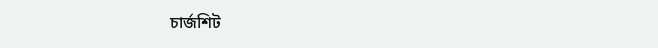চার্জশিট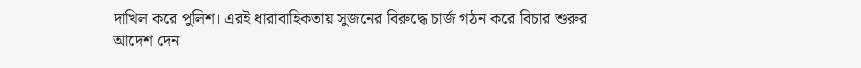দাখিল করে পুলিশ। এরই ধারাবাহিকতায় সুজনের বিরুদ্ধে চার্জ গঠন করে বিচার শুরুর আদেশ দেন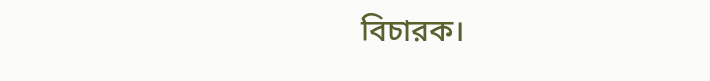বিচারক।